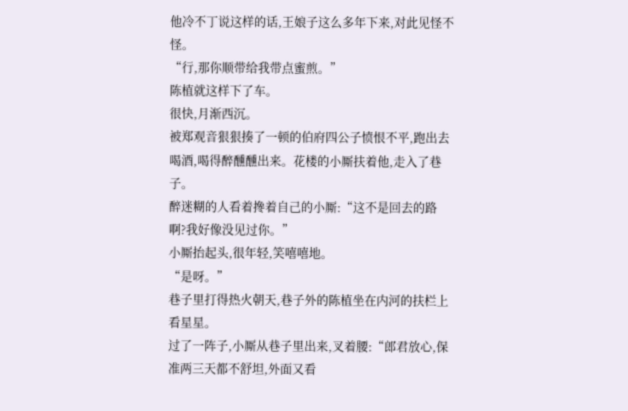他冷不丁说这样的话,王娘子这么多年下来,对此见怪不怪。
“行,那你顺带给我带点蜜煎。”
陈植就这样下了车。
很快,月渐西沉。
被郑观音狠狠揍了一顿的伯府四公子愤恨不平,跑出去喝酒,喝得醉醺醺出来。花楼的小厮扶着他,走入了巷子。
醉迷糊的人看着搀着自己的小厮:“这不是回去的路啊?我好像没见过你。”
小厮抬起头,很年轻,笑嘻嘻地。
“是呀。”
巷子里打得热火朝天,巷子外的陈植坐在内河的扶栏上看星星。
过了一阵子,小厮从巷子里出来,叉着腰:“郎君放心,保准两三天都不舒坦,外面又看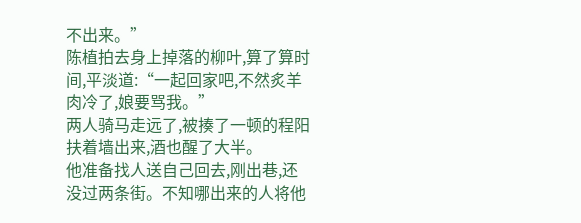不出来。”
陈植拍去身上掉落的柳叶,算了算时间,平淡道:“一起回家吧,不然炙羊肉冷了,娘要骂我。”
两人骑马走远了,被揍了一顿的程阳扶着墙出来,酒也醒了大半。
他准备找人送自己回去,刚出巷,还没过两条街。不知哪出来的人将他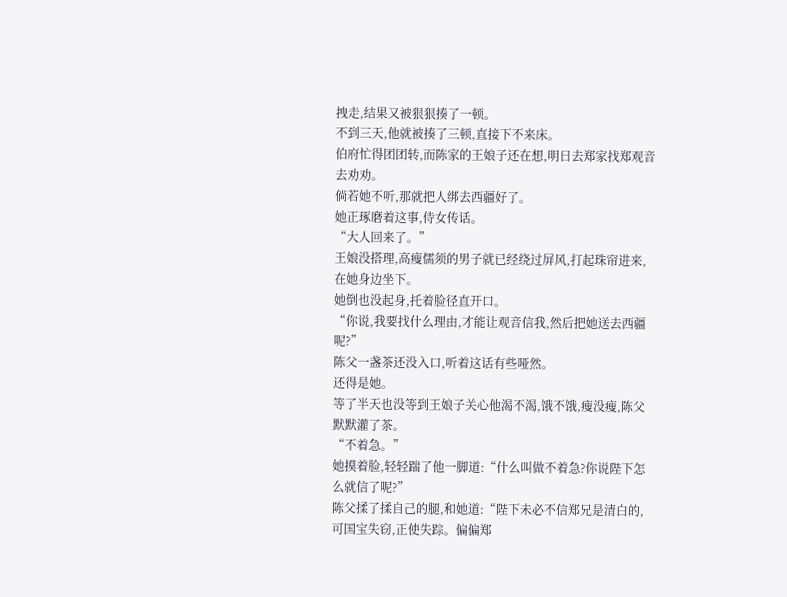拽走,结果又被狠狠揍了一顿。
不到三天,他就被揍了三顿,直接下不来床。
伯府忙得团团转,而陈家的王娘子还在想,明日去郑家找郑观音去劝劝。
倘若她不听,那就把人绑去西疆好了。
她正琢磨着这事,侍女传话。
“大人回来了。”
王娘没搭理,高瘦儒须的男子就已经绕过屏风,打起珠帘进来,在她身边坐下。
她倒也没起身,托着脸径直开口。
“你说,我要找什么理由,才能让观音信我,然后把她送去西疆呢?”
陈父一盏茶还没入口,听着这话有些哑然。
还得是她。
等了半天也没等到王娘子关心他渴不渴,饿不饿,瘦没瘦,陈父默默灌了茶。
“不着急。”
她摸着脸,轻轻踹了他一脚道:“什么叫做不着急?你说陛下怎么就信了呢?”
陈父揉了揉自己的腿,和她道:“陛下未必不信郑兄是清白的,可国宝失窃,正使失踪。偏偏郑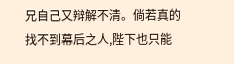兄自己又辩解不清。倘若真的找不到幕后之人,陛下也只能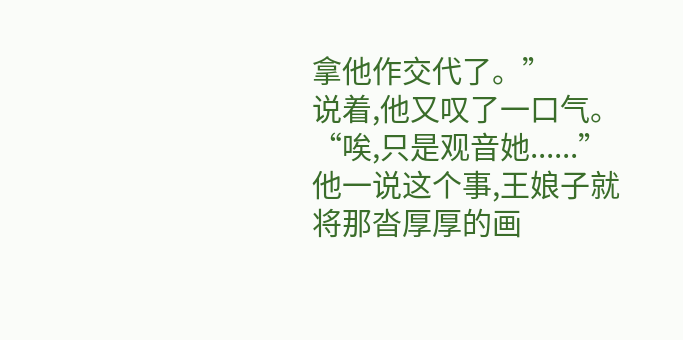拿他作交代了。”
说着,他又叹了一口气。
“唉,只是观音她......”
他一说这个事,王娘子就将那沓厚厚的画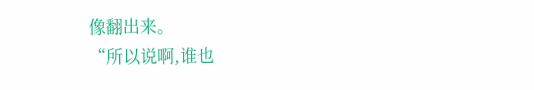像翻出来。
“所以说啊,谁也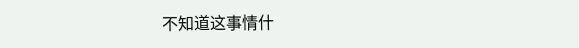不知道这事情什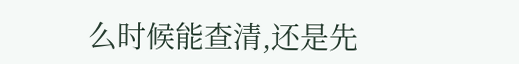么时候能查清,还是先